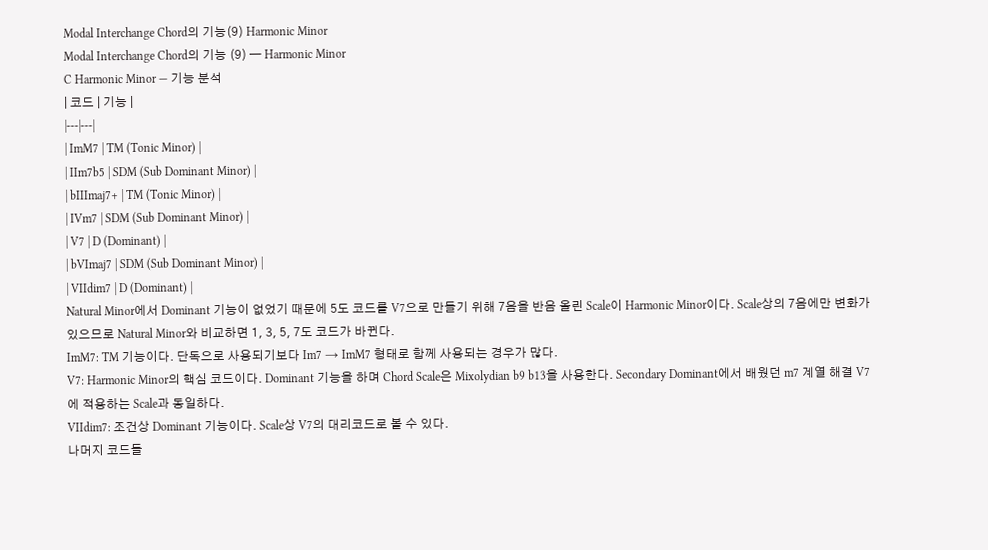Modal Interchange Chord의 기능(9) Harmonic Minor
Modal Interchange Chord의 기능 (9) — Harmonic Minor
C Harmonic Minor — 기능 분석
| 코드 | 기능 |
|---|---|
| ImM7 | TM (Tonic Minor) |
| IIm7b5 | SDM (Sub Dominant Minor) |
| bIIImaj7+ | TM (Tonic Minor) |
| IVm7 | SDM (Sub Dominant Minor) |
| V7 | D (Dominant) |
| bVImaj7 | SDM (Sub Dominant Minor) |
| VIIdim7 | D (Dominant) |
Natural Minor에서 Dominant 기능이 없었기 때문에 5도 코드를 V7으로 만들기 위해 7음을 반음 올린 Scale이 Harmonic Minor이다. Scale상의 7음에만 변화가 있으므로 Natural Minor와 비교하면 1, 3, 5, 7도 코드가 바뀐다.
ImM7: TM 기능이다. 단독으로 사용되기보다 Im7 → ImM7 형태로 함께 사용되는 경우가 많다.
V7: Harmonic Minor의 핵심 코드이다. Dominant 기능을 하며 Chord Scale은 Mixolydian b9 b13을 사용한다. Secondary Dominant에서 배웠던 m7 계열 해결 V7에 적용하는 Scale과 동일하다.
VIIdim7: 조건상 Dominant 기능이다. Scale상 V7의 대리코드로 볼 수 있다.
나머지 코드들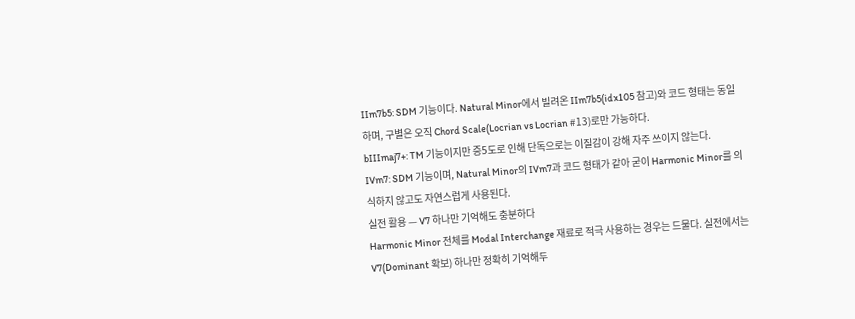IIm7b5: SDM 기능이다. Natural Minor에서 빌려온 IIm7b5(idx105 참고)와 코드 형태는 동일하며, 구별은 오직 Chord Scale(Locrian vs Locrian #13)로만 가능하다.
bIIImaj7+: TM 기능이지만 증5도로 인해 단독으로는 이질감이 강해 자주 쓰이지 않는다.
IVm7: SDM 기능이며, Natural Minor의 IVm7과 코드 형태가 같아 굳이 Harmonic Minor를 의식하지 않고도 자연스럽게 사용된다.
실전 활용 — V7 하나만 기억해도 충분하다
Harmonic Minor 전체를 Modal Interchange 재료로 적극 사용하는 경우는 드물다. 실전에서는 V7(Dominant 확보) 하나만 정확히 기억해두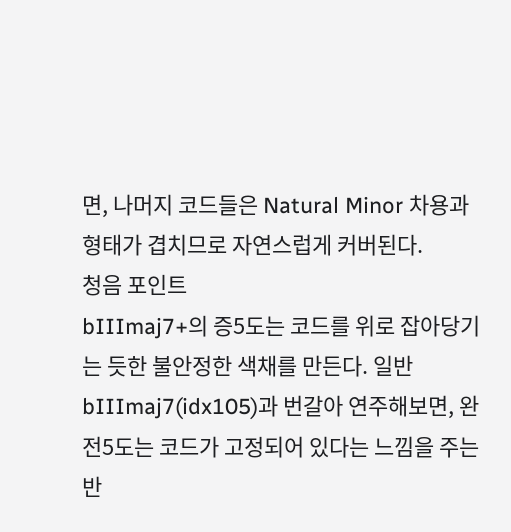면, 나머지 코드들은 Natural Minor 차용과 형태가 겹치므로 자연스럽게 커버된다.
청음 포인트
bIIImaj7+의 증5도는 코드를 위로 잡아당기는 듯한 불안정한 색채를 만든다. 일반 bIIImaj7(idx105)과 번갈아 연주해보면, 완전5도는 코드가 고정되어 있다는 느낌을 주는 반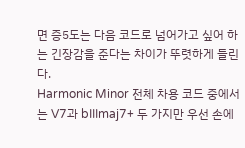면 증5도는 다음 코드로 넘어가고 싶어 하는 긴장감을 준다는 차이가 뚜렷하게 들린다.
Harmonic Minor 전체 차용 코드 중에서는 V7과 bIIImaj7+ 두 가지만 우선 손에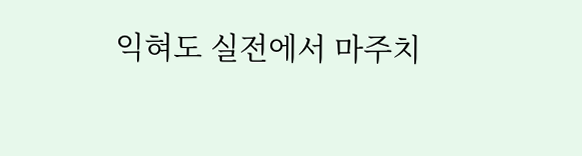익혀도 실전에서 마주치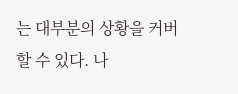는 대부분의 상황을 커버할 수 있다. 나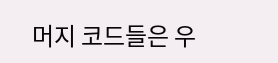머지 코드들은 우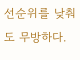선순위를 낮춰도 무방하다.